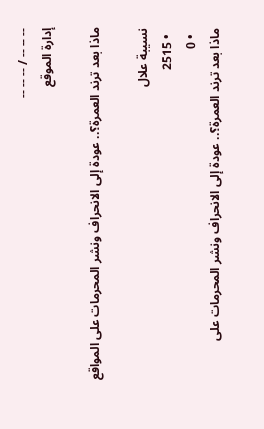-- -- -- / -- -- --
إدارة الموقع

ماذا بعد ترند العمرة؟.. عودة إلى الانحراف ونشر المحرمات على المواقع

نسيبة علال
  • 2515
  • 0
ماذا بعد ترند العمرة؟.. عودة إلى الانحراف ونشر المحرمات على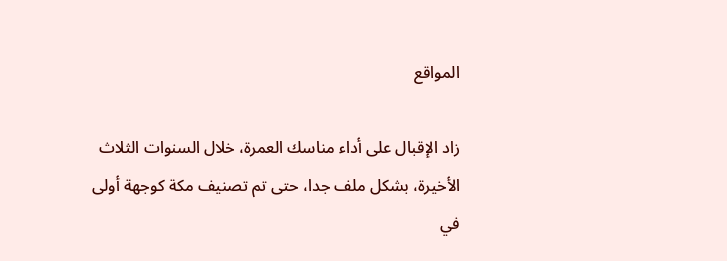المواقع

زاد الإقبال على أداء مناسك العمرة، خلال السنوات الثلاث الأخيرة، بشكل ملف جدا، حتى تم تصنيف مكة كوجهة أولى في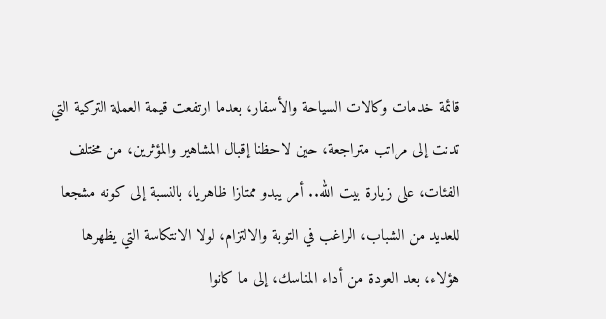قائمة خدمات وكالات السياحة والأسفار، بعدما ارتفعت قيمة العملة التركية التي تدنت إلى مراتب متراجعة، حين لاحظنا إقبال المشاهير والمؤثرين، من مختلف الفئات، على زيارة بيت الله.. أمر يبدو ممتازا ظاهريا، بالنسبة إلى كونه مشجعا للعديد من الشباب، الراغب في التوبة والالتزام، لولا الانتكاسة التي يظهرها هؤلاء، بعد العودة من أداء المناسك، إلى ما كانوا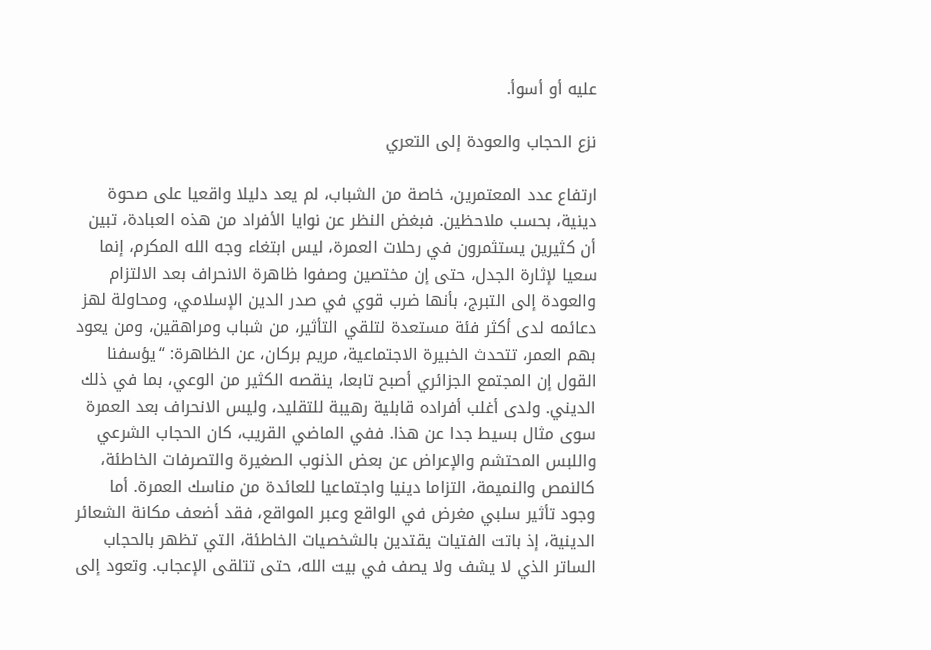عليه أو أسوأ.

نزع الحجاب والعودة إلى التعري

ارتفاع عدد المعتمرين، خاصة من الشباب، لم يعد دليلا واقعيا على صحوة دينية، بحسب ملاحظين. فبغض النظر عن نوايا الأفراد من هذه العبادة، تبين أن كثيرين يستثمرون في رحلات العمرة، ليس ابتغاء وجه الله المكرم، إنما سعيا لإثارة الجدل، حتى إن مختصين وصفوا ظاهرة الانحراف بعد الالتزام والعودة إلى التبرج، بأنها ضرب قوي في صدر الدين الإسلامي، ومحاولة لهز دعائمه لدى أكثر فئة مستعدة لتلقي التأثير، من شباب ومراهقين، ومن يعود بهم العمر، تتحدث الخبيرة الاجتماعية، مريم بركان، عن الظاهرة: “يؤسفنا القول إن المجتمع الجزائري أصبح تابعا، ينقصه الكثير من الوعي، بما في ذلك الديني. ولدى أغلب أفراده قابلية رهيبة للتقليد، وليس الانحراف بعد العمرة سوى مثال بسيط جدا عن هذا. ففي الماضي القريب، كان الحجاب الشرعي واللبس المحتشم والإعراض عن بعض الذنوب الصغيرة والتصرفات الخاطئة، كالنمص والنميمة، التزاما دينيا واجتماعيا للعائدة من مناسك العمرة. أما وجود تأثير سلبي مغرض في الواقع وعبر المواقع، فقد أضعف مكانة الشعائر الدينية، إذ باتت الفتيات يقتدين بالشخصيات الخاطئة، التي تظهر بالحجاب الساتر الذي لا يشف ولا يصف في بيت الله، حتى تتلقى الإعجاب. وتعود إلى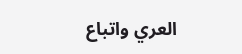العري واتباع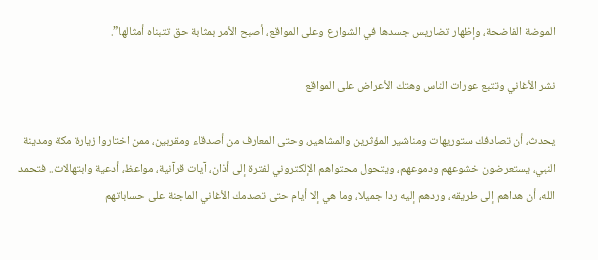الموضة الفاضحة، وإظهار تضاريس جسدها في الشوارع وعلى المواقع، أصبح الأمر بمثابة حق تتبناه أمثالها”.

نشر الأغاني وتتبع عورات الناس وهتك الأعراض على المواقع

يحدث، أن تصادفك ستوريهات ومناشير المؤثرين والمشاهير، وحتى المعارف من أصدقاء ومقربين، ممن اختاروا زيارة مكة ومدينة النبي، يستعرضون خشوعهم ودموعهم، ويتحول محتواهم الإلكتروني لفترة إلى أذان، آيات قرآنية، مواعظ، أدعية وابتهالات.. فتحمد الله، أن هداهم إلى طريقه، وردهم إليه ردا جميلا، وما هي إلا أيام حتى تصدمك الأغاني الماجنة على حساباتهم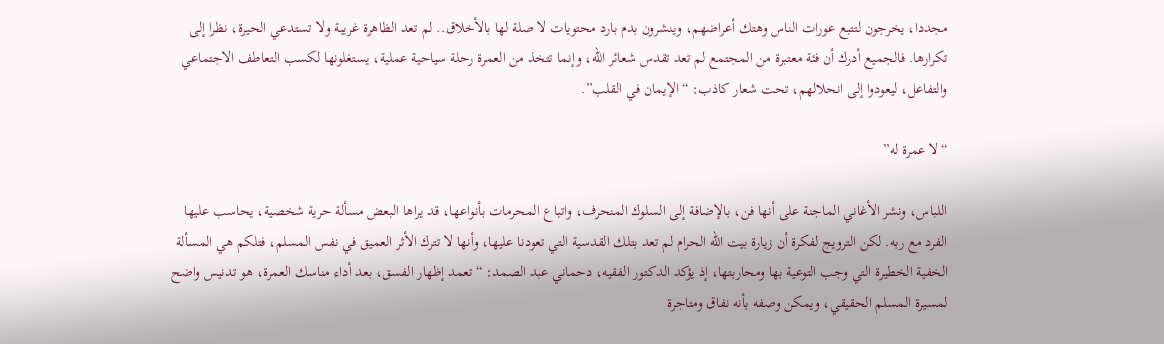مجددا، يخرجون لتتبع عورات الناس وهتك أعراضهم، وينشرون بدم بارد محتويات لا صلة لها بالأخلاق.. لم تعد الظاهرة غريبة ولا تستدعي الحيرة، نظرا إلى تكرارها. فالجميع أدرك أن فئة معتبرة من المجتمع لم تعد تقدس شعائر الله، وإنما تتخذ من العمرة رحلة سياحية عملية، يستغلونها لكسب التعاطف الاجتماعي والتفاعل، ليعودوا إلى انحلالهم، تحت شعار كاذب: “الإيمان في القلب”.

“لا عمرة له”

اللباس، ونشر الأغاني الماجنة على أنها فن، بالإضافة إلى السلوك المنحرف، واتباع المحرمات بأنواعها، قد يراها البعض مسألة حرية شخصية، يحاسب عليها الفرد مع ربه. لكن الترويج لفكرة أن زيارة بيت الله الحرام لم تعد بتلك القدسية التي تعودنا عليها، وأنها لا تترك الأثر العميق في نفس المسلم، فتلكم هي المسألة الخفية الخطيرة التي وجب التوعية بها ومحاربتها، إذ يؤكد الدكتور الفقيه، دحماني عبد الصمد: “تعمد إظهار الفسق، بعد أداء مناسك العمرة، هو تدنيس واضح لمسيرة المسلم الحقيقي، ويمكن وصفه بأنه نفاق ومتاجرة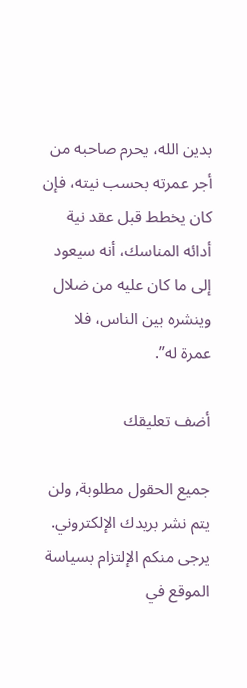بدين الله، يحرم صاحبه من أجر عمرته بحسب نيته، فإن كان يخطط قبل عقد نية أدائه المناسك، أنه سيعود إلى ما كان عليه من ضلال وينشره بين الناس، فلا عمرة له”.

أضف تعليقك

جميع الحقول مطلوبة, ولن يتم نشر بريدك الإلكتروني. يرجى منكم الإلتزام بسياسة الموقع في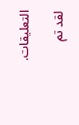التعليقات.

لقد تم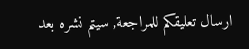ارسال تعليقكم للمراجعة, سيتم نشره بعد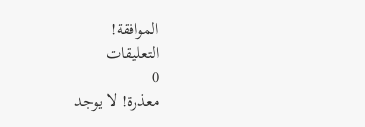الموافقة!
التعليقات
0
معذرة! لا يوجد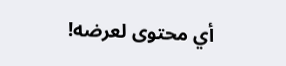أي محتوى لعرضه!